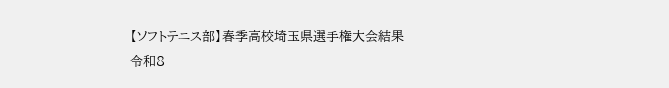【ソフトテニス部】春季高校埼玉県選手権大会結果
令和8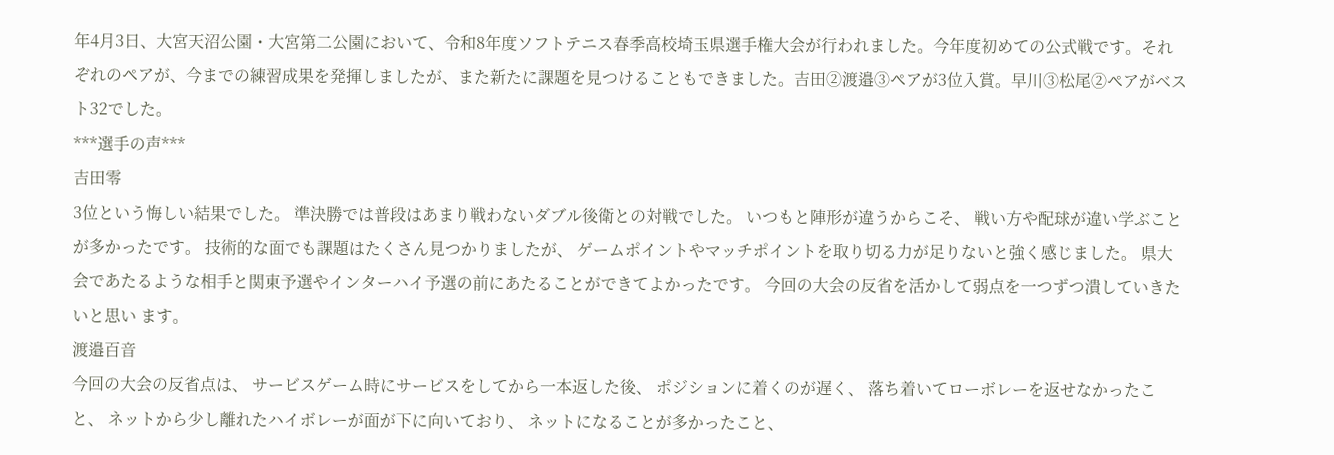年4月3日、大宮天沼公園・大宮第二公園において、令和8年度ソフトテニス春季高校埼玉県選手権大会が行われました。今年度初めての公式戦です。それぞれのペアが、今までの練習成果を発揮しましたが、また新たに課題を見つけることもできました。吉田②渡邉③ペアが3位入賞。早川③松尾②ペアがベスト32でした。
***選手の声***
吉田零
3位という悔しい結果でした。 準決勝では普段はあまり戦わないダブル後衛との対戦でした。 いつもと陣形が違うからこそ、 戦い方や配球が違い学ぶことが多かったです。 技術的な面でも課題はたくさん見つかりましたが、 ゲームポイントやマッチポイントを取り切る力が足りないと強く感じました。 県大会であたるような相手と関東予選やインターハイ予選の前にあたることができてよかったです。 今回の大会の反省を活かして弱点を一つずつ潰していきたいと思い ます。
渡邉百音
今回の大会の反省点は、 サービスゲーム時にサービスをしてから一本返した後、 ポジションに着くのが遅く、 落ち着いてローボレーを返せなかったこと、 ネットから少し離れたハイボレーが面が下に向いており、 ネットになることが多かったこと、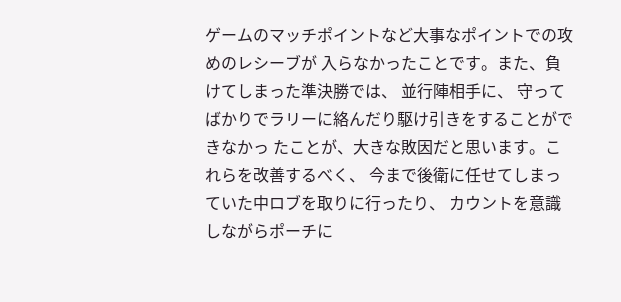ゲームのマッチポイントなど大事なポイントでの攻めのレシーブが 入らなかったことです。また、負けてしまった準決勝では、 並行陣相手に、 守ってばかりでラリーに絡んだり駆け引きをすることができなかっ たことが、大きな敗因だと思います。これらを改善するべく、 今まで後衛に任せてしまっていた中ロブを取りに行ったり、 カウントを意識しながらポーチに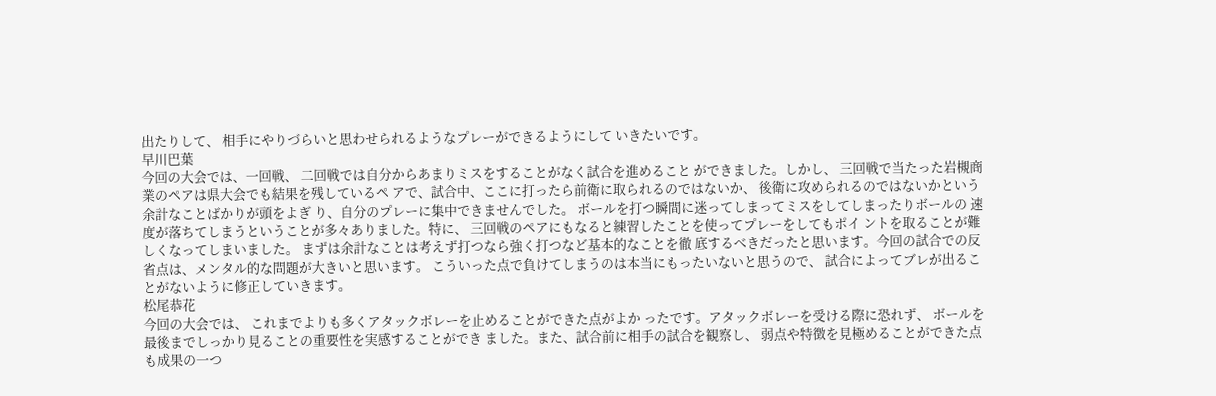出たりして、 相手にやりづらいと思わせられるようなプレーができるようにして いきたいです。
早川巴葉
今回の大会では、一回戦、 二回戦では自分からあまりミスをすることがなく試合を進めること ができました。しかし、 三回戦で当たった岩槻商業のペアは県大会でも結果を残しているペ アで、試合中、ここに打ったら前衛に取られるのではないか、 後衛に攻められるのではないかという余計なことばかりが頭をよぎ り、自分のプレーに集中できませんでした。 ボールを打つ瞬間に迷ってしまってミスをしてしまったりボールの 速度が落ちてしまうということが多々ありました。特に、 三回戦のペアにもなると練習したことを使ってプレーをしてもポイ ントを取ることが難しくなってしまいました。 まずは余計なことは考えず打つなら強く打つなど基本的なことを徹 底するべきだったと思います。今回の試合での反省点は、メンタル的な問題が大きいと思います。 こういった点で負けてしまうのは本当にもったいないと思うので、 試合によってブレが出ることがないように修正していきます。
松尾恭花
今回の大会では、 これまでよりも多くアタックボレーを止めることができた点がよか ったです。アタックボレーを受ける際に恐れず、 ボールを最後までしっかり見ることの重要性を実感することができ ました。また、試合前に相手の試合を観察し、 弱点や特徴を見極めることができた点も成果の一つ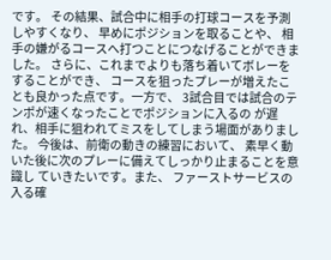です。 その結果、試合中に相手の打球コースを予測しやすくなり、 早めにポジションを取ることや、 相手の嫌がるコースへ打つことにつなげることができました。 さらに、これまでよりも落ち着いてボレーをすることができ、 コースを狙ったプレーが増えたことも良かった点です。一方で、 3試合目では試合のテンポが速くなったことでポジションに入るの が遅れ、相手に狙われてミスをしてしまう場面がありました。 今後は、前衛の動きの練習において、 素早く動いた後に次のプレーに備えてしっかり止まることを意識し ていきたいです。また、 ファーストサービスの入る確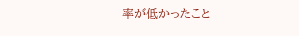率が低かったこと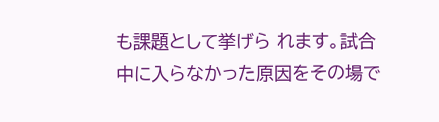も課題として挙げら れます。試合中に入らなかった原因をその場で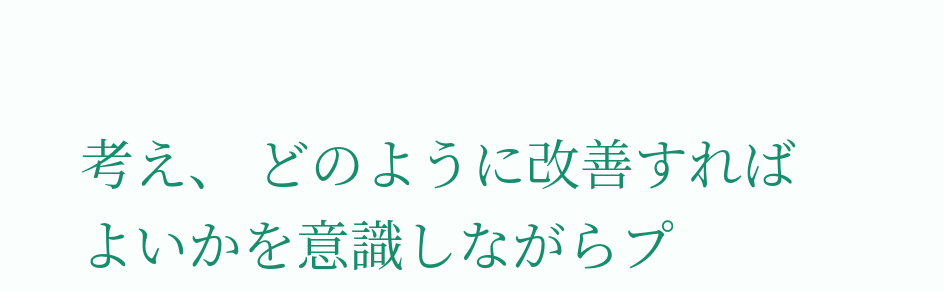考え、 どのように改善すればよいかを意識しながらプ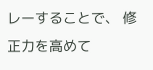レーすることで、 修正力を高めて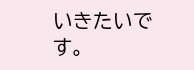いきたいです。